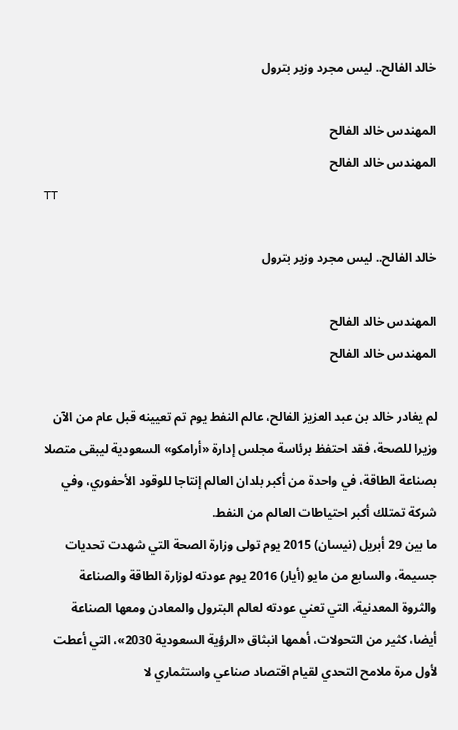خالد الفالح.. ليس مجرد وزير بترول

المهندس خالد الفالح
المهندس خالد الفالح
TT

خالد الفالح.. ليس مجرد وزير بترول

المهندس خالد الفالح
المهندس خالد الفالح

لم يغادر خالد بن عبد العزيز الفالح، عالم النفط يوم تم تعيينه قبل عام من الآن وزيرا للصحة، فقد احتفظ برئاسة مجلس إدارة «أرامكو» السعودية ليبقى متصلا بصناعة الطاقة، في واحدة من أكبر بلدان العالم إنتاجا للوقود الأحفوري، وفي شركة تمتلك أكبر احتياطات العالم من النفط.
ما بين 29 أبريل (نيسان) 2015 يوم تولى وزارة الصحة التي شهدت تحديات جسيمة، والسابع من مايو (أيار) 2016 يوم عودته لوزارة الطاقة والصناعة والثروة المعدنية، التي تعني عودته لعالم البترول والمعادن ومعها الصناعة أيضا، كثير من التحولات، أهمها انبثاق «الرؤية السعودية 2030»، التي أعطت لأول مرة ملامح التحدي لقيام اقتصاد صناعي واستثماري لا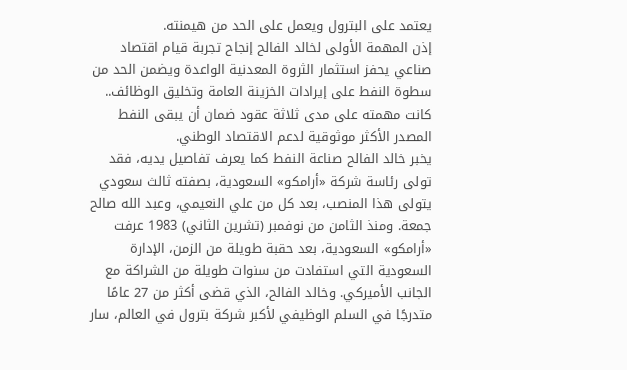يعتمد على البترول ويعمل على الحد من هيمنته.
إذن المهمة الأولى لخالد الفالح إنجاح تجربة قيام اقتصاد صناعي يحفز استثمار الثروة المعدنية الواعدة ويضمن الحد من سطوة النفط على إيرادات الخزينة العامة وتخليق الوظائف.. كانت مهمته على مدى ثلاثة عقود ضمان أن يبقى النفط المصدر الأكثر موثوقية لدعم الاقتصاد الوطني.
يخبر خالد الفالح صناعة النفط كما يعرف تفاصيل يديه، فقد تولى رئاسة شركة «أرامكو» السعودية، بصفته ثالث سعودي يتولى هذا المنصب، بعد كل من علي النعيمي، وعبد الله صالح جمعة. ومنذ الثامن من نوفمبر (تشرين الثاني) 1983 عرفت «أرامكو» السعودية، بعد حقبة طويلة من الزمن، الإدارة السعودية التي استفادت من سنوات طويلة من الشراكة مع الجانب الأميركي. وخالد الفالح، الذي قضى أكثر من 27 عامًا متدرجًا في السلم الوظيفي لأكبر شركة بترول في العالم، سار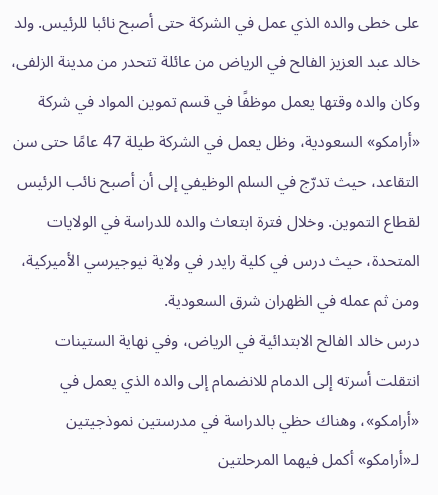على خطى والده الذي عمل في الشركة حتى أصبح نائبا للرئيس. ولد خالد عبد العزيز الفالح في الرياض من عائلة تتحدر من مدينة الزلفى، وكان والده وقتها يعمل موظفًا في قسم تموين المواد في شركة «أرامكو» السعودية، وظل يعمل في الشركة طيلة 47 عامًا حتى سن التقاعد، حيث تدرّج في السلم الوظيفي إلى أن أصبح نائب الرئيس لقطاع التموين. وخلال فترة ابتعاث والده للدراسة في الولايات المتحدة، حيث درس في كلية رايدر في ولاية نيوجيرسي الأميركية، ومن ثم عمله في الظهران شرق السعودية.
درس خالد الفالح الابتدائية في الرياض، وفي نهاية الستينات انتقلت أسرته إلى الدمام للانضمام إلى والده الذي يعمل في «أرامكو»، وهناك حظي بالدراسة في مدرستين نموذجيتين لـ«أرامكو» أكمل فيهما المرحلتين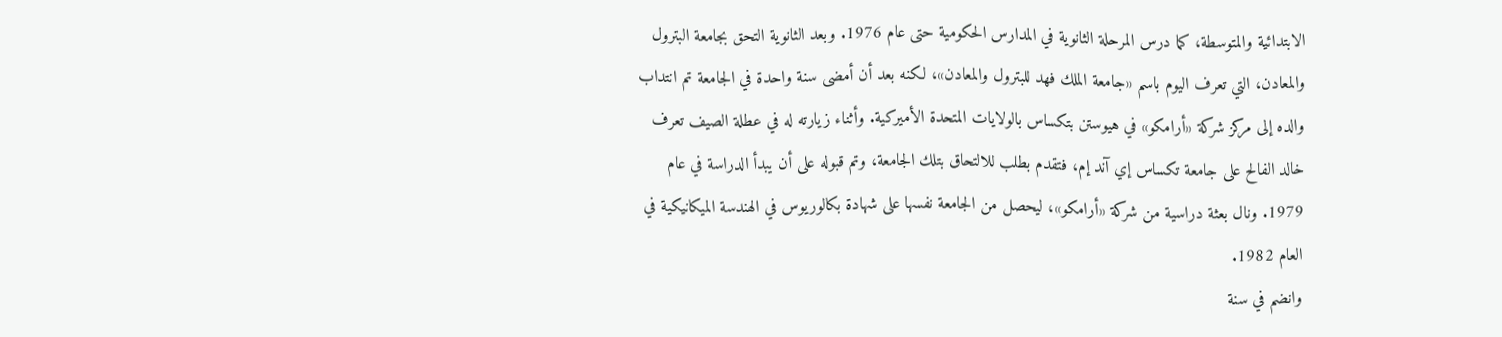الابتدائية والمتوسطة، كما درس المرحلة الثانوية في المدارس الحكومية حتى عام 1976. وبعد الثانوية التحق بجامعة البترول والمعادن، التي تعرف اليوم باسم «جامعة الملك فهد للبترول والمعادن»، لكنه بعد أن أمضى سنة واحدة في الجامعة تم انتداب والده إلى مركز شركة «أرامكو» في هيوستن بتكساس بالولايات المتحدة الأميركية. وأثناء زيارته له في عطلة الصيف تعرف خالد الفالح على جامعة تكساس إي آند إم، فتقدم بطلب للالتحاق بتلك الجامعة، وتم قبوله على أن يبدأ الدراسة في عام 1979. ونال بعثة دراسية من شركة «أرامكو»، ليحصل من الجامعة نفسها على شهادة بكالوريوس في الهندسة الميكانيكية في العام 1982.
وانضم في سنة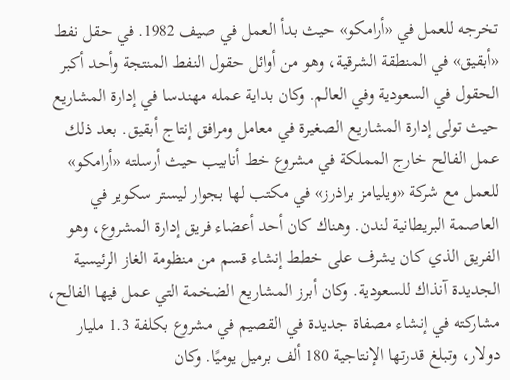تخرجه للعمل في «أرامكو» حيث بدأ العمل في صيف 1982. في حقل نفط «أبقيق» في المنطقة الشرقية، وهو من أوائل حقول النفط المنتجة وأحد أكبر الحقول في السعودية وفي العالم. وكان بداية عمله مهندسا في إدارة المشاريع حيث تولى إدارة المشاريع الصغيرة في معامل ومرافق إنتاج أبقيق. بعد ذلك عمل الفالح خارج المملكة في مشروع خط أنابيب حيث أرسلته «أرامكو» للعمل مع شركة «ويليامز براذرز» في مكتب لها بجوار ليستر سكوير في العاصمة البريطانية لندن. وهناك كان أحد أعضاء فريق إدارة المشروع، وهو الفريق الذي كان يشرف على خطط إنشاء قسم من منظومة الغاز الرئيسية الجديدة آنذاك للسعودية. وكان أبرز المشاريع الضخمة التي عمل فيها الفالح، مشاركته في إنشاء مصفاة جديدة في القصيم في مشروع بكلفة 1.3 مليار دولار، وتبلغ قدرتها الإنتاجية 180 ألف برميل يوميًا. وكان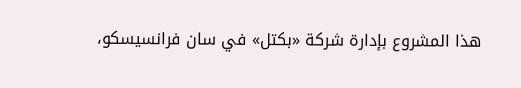هذا المشروع بإدارة شركة «بكتل» في سان فرانسيسكو،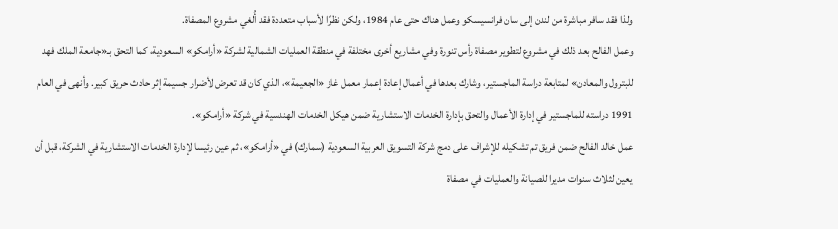ولذا فقد سافر مباشرة من لندن إلى سان فرانسيسكو وعمل هناك حتى عام 1984، ولكن نظرًا لأسباب متعددة فقد أُلغي مشروع المصفاة.
وعمل الفالح بعد ذلك في مشروع لتطوير مصفاة رأس تنورة وفي مشاريع أخرى مختلفة في منطقة العمليات الشمالية لشركة «أرامكو» السعودية، كما التحق بـ«جامعة الملك فهد للبترول والمعادن» لمتابعة دراسة الماجستير، وشارك بعدها في أعمال إعادة إعمار معمل غاز «الجعيمة»، الذي كان قد تعرض لأضرار جسيمة إثر حادث حريق كبير. وأنهى في العام 1991 دراسته للماجستير في إدارة الأعمال والتحق بإدارة الخدمات الاستشارية ضمن هيكل الخدمات الهندسية في شركة «أرامكو».
عمل خالد الفالح ضمن فريق تم تشكيله للإشراف على دمج شركة التسويق العربية السعودية (سمارك) في «أرامكو»، ثم عين رئيسا لإدارة الخدمات الاستشارية في الشركة، قبل أن يعين لثلاث سنوات مديرا للصيانة والعمليات في مصفاة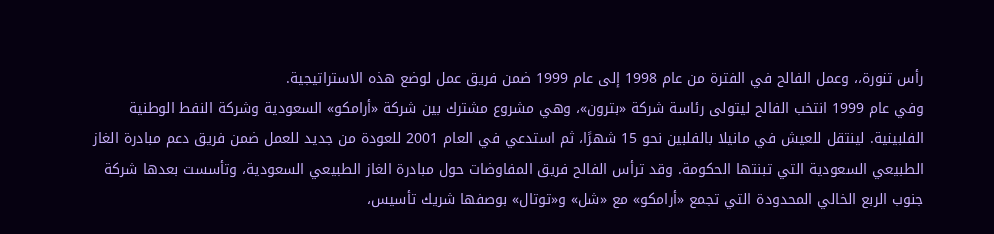رأس تنورة،، وعمل الفالح في الفترة من عام 1998 إلى عام 1999 ضمن فريق عمل لوضع هذه الاستراتيجية.
وفي عام 1999 انتخب الفالح ليتولى رئاسة شركة «بترون»، وهي مشروع مشترك بين شركة «أرامكو» السعودية وشركة النفط الوطنية الفلبينية. لينتقل للعيش في مانيلا بالفلبين نحو 15 شهرًا، ثم استدعي في العام 2001 للعودة من جديد للعمل ضمن فريق دعم مبادرة الغاز الطبيعي السعودية التي تبنتها الحكومة. وقد ترأس الفالح فريق المفاوضات حول مبادرة الغاز الطبيعي السعودية، وتأسست بعدها شركة جنوب الربع الخالي المحدودة التي تجمع «أرامكو» مع «شل» و«توتال» بوصفها شريك تأسيس،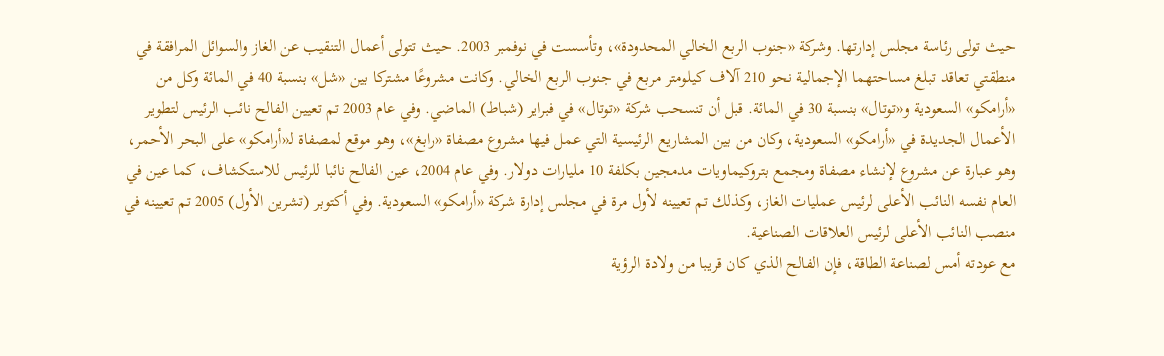حيث تولى رئاسة مجلس إدارتها. وشركة «جنوب الربع الخالي المحدودة»، وتأسست في نوفمبر 2003. حيث تتولى أعمال التنقيب عن الغاز والسوائل المرافقة في منطقتي تعاقد تبلغ مساحتهما الإجمالية نحو 210 آلاف كيلومتر مربع في جنوب الربع الخالي. وكانت مشروعًا مشتركا بين «شل» بنسبة 40 في المائة وكل من «أرامكو» السعودية و«توتال» بنسبة 30 في المائة. قبل أن تنسحب شركة «توتال» في فبراير (شباط) الماضي. وفي عام 2003 تم تعيين الفالح نائب الرئيس لتطوير الأعمال الجديدة في «أرامكو» السعودية، وكان من بين المشاريع الرئيسية التي عمل فيها مشروع مصفاة «رابغ»، وهو موقع لمصفاة لـ«أرامكو» على البحر الأحمر، وهو عبارة عن مشروع لإنشاء مصفاة ومجمع بتروكيماويات مدمجين بكلفة 10 مليارات دولار. وفي عام 2004، عين الفالح نائبا للرئيس للاستكشاف، كما عين في العام نفسه النائب الأعلى لرئيس عمليات الغاز، وكذلك تم تعيينه لأول مرة في مجلس إدارة شركة «أرامكو» السعودية. وفي أكتوبر (تشرين الأول) 2005 تم تعيينه في منصب النائب الأعلى لرئيس العلاقات الصناعية.
مع عودته أمس لصناعة الطاقة، فإن الفالح الذي كان قريبا من ولادة الرؤية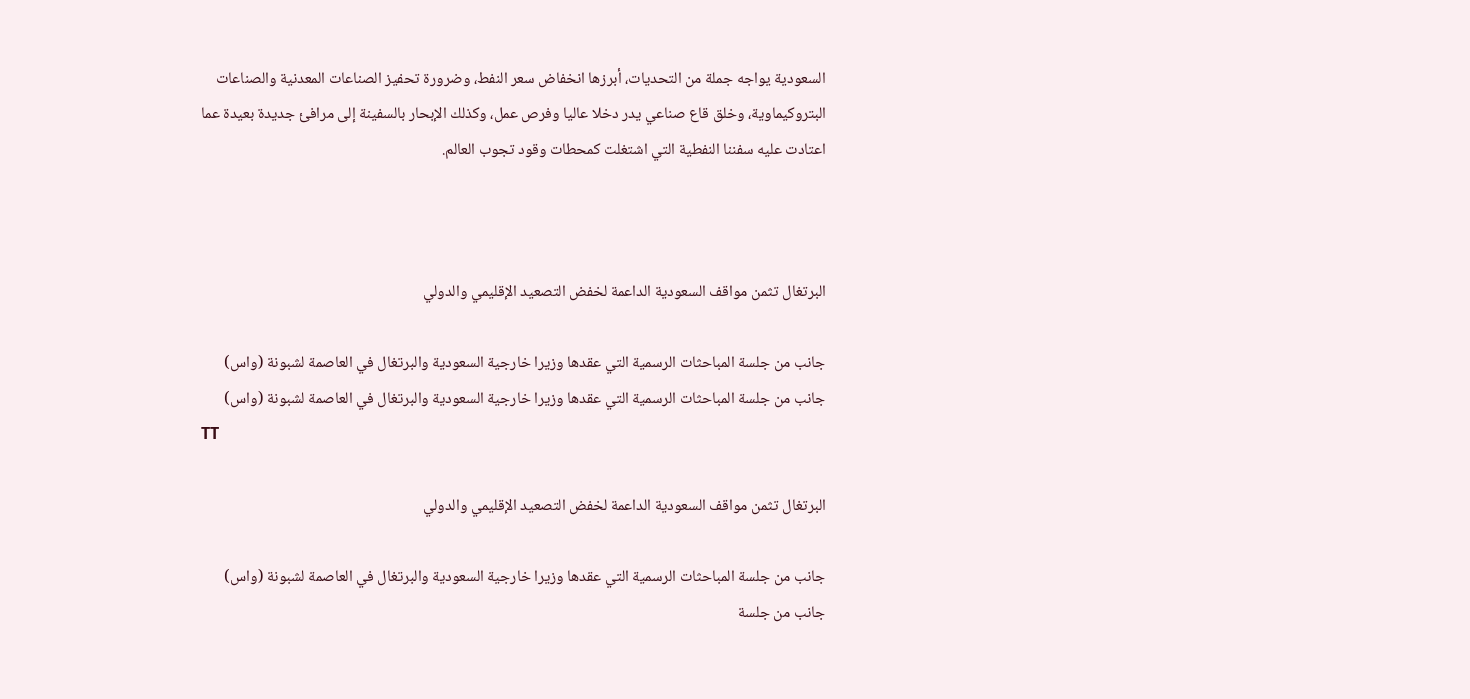السعودية يواجه جملة من التحديات، أبرزها انخفاض سعر النفط، وضرورة تحفيز الصناعات المعدنية والصناعات البتروكيماوية، وخلق قاع صناعي يدر دخلا عاليا وفرص عمل، وكذلك الإبحار بالسفينة إلى مرافئ جديدة بعيدة عما اعتادت عليه سفننا النفطية التي اشتغلت كمحطات وقود تجوب العالم.



البرتغال تثمن مواقف السعودية الداعمة لخفض التصعيد الإقليمي والدولي

جانب من جلسة المباحثات الرسمية التي عقدها وزيرا خارجية السعودية والبرتغال في العاصمة لشبونة (واس)
جانب من جلسة المباحثات الرسمية التي عقدها وزيرا خارجية السعودية والبرتغال في العاصمة لشبونة (واس)
TT

البرتغال تثمن مواقف السعودية الداعمة لخفض التصعيد الإقليمي والدولي

جانب من جلسة المباحثات الرسمية التي عقدها وزيرا خارجية السعودية والبرتغال في العاصمة لشبونة (واس)
جانب من جلسة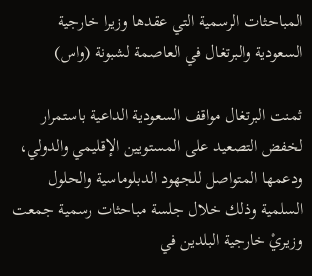المباحثات الرسمية التي عقدها وزيرا خارجية السعودية والبرتغال في العاصمة لشبونة (واس)

ثمنت البرتغال مواقف السعودية الداعية باستمرار لخفض التصعيد على المستويين الإقليمي والدولي، ودعمها المتواصل للجهود الدبلوماسية والحلول السلمية وذلك خلال جلسة مباحثات رسمية جمعت وزيريْ خارجية البلدين في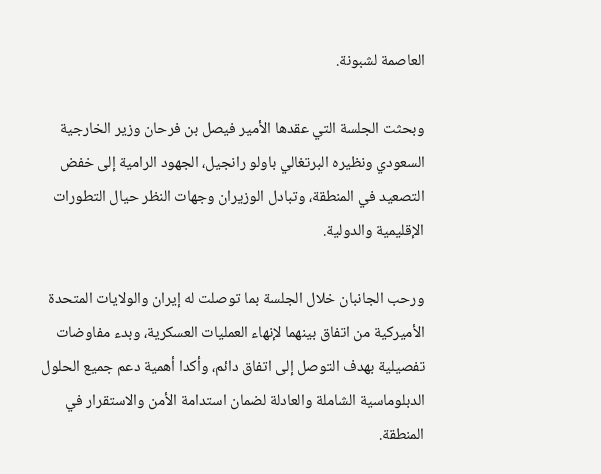العاصمة لشبونة.

وبحثت الجلسة التي عقدها الأمير فيصل بن فرحان وزير الخارجية السعودي ونظيره البرتغالي باولو رانجيل، الجهود الرامية إلى خفض التصعيد في المنطقة، وتبادل الوزيران وجهات النظر حيال التطورات الإقليمية والدولية.

ورحب الجانبان خلال الجلسة بما توصلت له إيران والولايات المتحدة الأميركية من اتفاق بينهما لإنهاء العمليات العسكرية، وبدء مفاوضات تفصيلية بهدف التوصل إلى اتفاق دائم، وأكدا أهمية دعم جميع الحلول الدبلوماسية الشاملة والعادلة لضمان استدامة الأمن والاستقرار في المنطقة.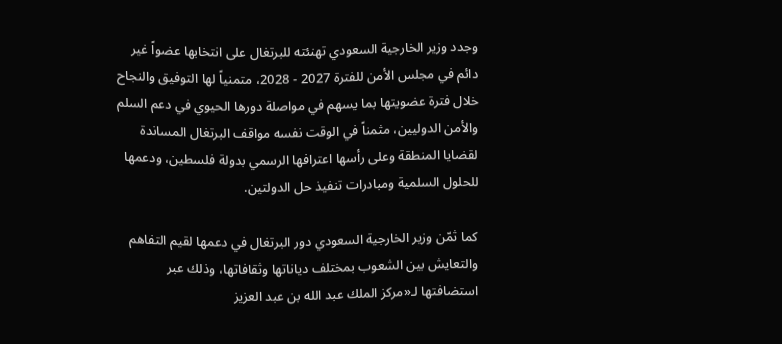وجدد وزير الخارجية السعودي تهنئته للبرتغال على انتخابها عضواً غير دائم في مجلس الأمن للفترة 2027 - 2028، متمنياً لها التوفيق والنجاح خلال فترة عضويتها بما يسهم في مواصلة دورها الحيوي في دعم السلم والأمن الدوليين، مثمناً في الوقت نفسه مواقف البرتغال المساندة لقضايا المنطقة وعلى رأسها اعترافها الرسمي بدولة فلسطين، ودعمها للحلول السلمية ومبادرات تنفيذ حل الدولتين.

كما ثمّن وزير الخارجية السعودي دور البرتغال في دعمها لقيم التفاهم والتعايش بين الشعوب بمختلف دياناتها وثقافاتها، وذلك عبر استضافتها لـ«مركز الملك عبد الله بن عبد العزيز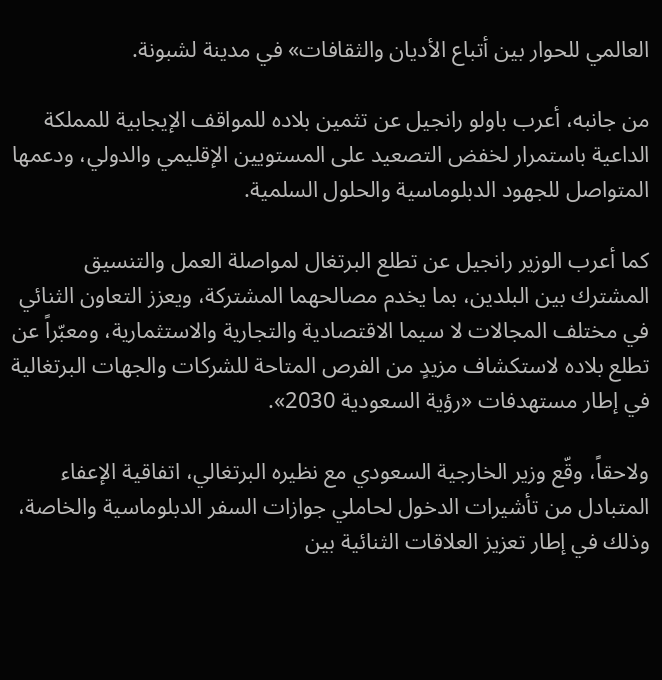العالمي للحوار بين أتباع الأديان والثقافات» في مدينة لشبونة.

من جانبه، أعرب باولو رانجيل عن تثمين بلاده للمواقف الإيجابية للمملكة الداعية باستمرار لخفض التصعيد على المستويين الإقليمي والدولي، ودعمها المتواصل للجهود الدبلوماسية والحلول السلمية.

كما أعرب الوزير رانجيل عن تطلع البرتغال لمواصلة العمل والتنسيق المشترك بين البلدين، بما يخدم مصالحهما المشتركة، ويعزز التعاون الثنائي في مختلف المجالات لا سيما الاقتصادية والتجارية والاستثمارية، ومعبّراً عن تطلع بلاده لاستكشاف مزيدٍ من الفرص المتاحة للشركات والجهات البرتغالية في إطار مستهدفات «رؤية السعودية 2030».

ولاحقاً، وقّع وزير الخارجية السعودي مع نظيره البرتغالي، اتفاقية الإعفاء المتبادل من تأشيرات الدخول لحاملي جوازات السفر الدبلوماسية والخاصة، وذلك في إطار تعزيز العلاقات الثنائية بين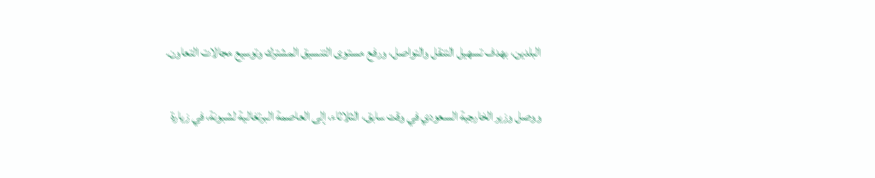البلدين، بهدف تسهيل التنقل والتواصل، ورفع مستوى التنسيق المشترك وتوسيع مجالات التعاون.

ووصل وزير الخارجية السعودي في وقت سابق، الثلاثاء، إلى العاصمة البرتغالية لشبونة، في زيارة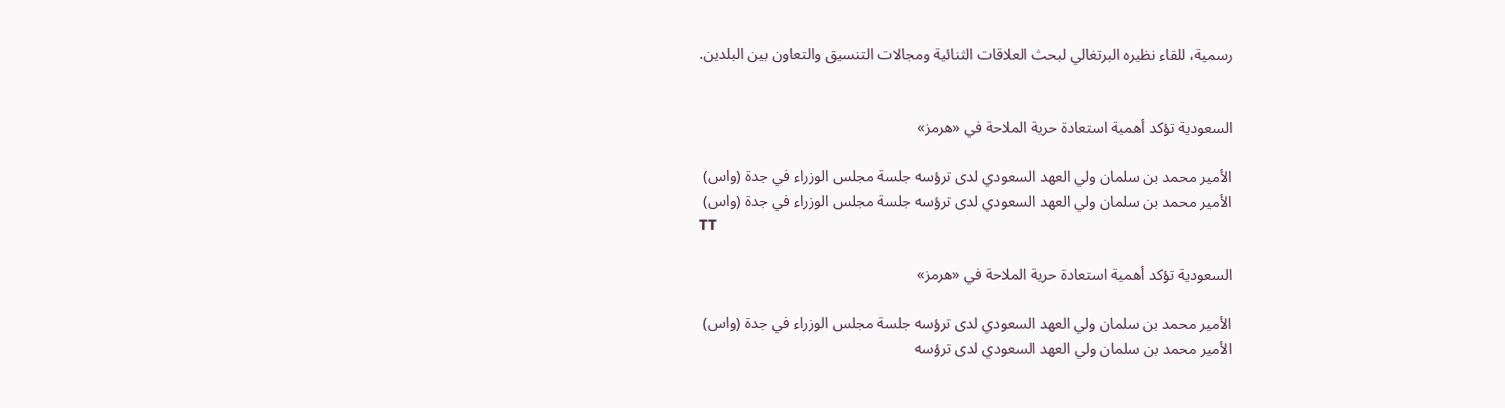رسمية، للقاء نظيره البرتغالي لبحث العلاقات الثنائية ومجالات التنسيق والتعاون بين البلدين.


السعودية تؤكد أهمية استعادة حرية الملاحة في «هرمز»

الأمير محمد بن سلمان ولي العهد السعودي لدى ترؤسه جلسة مجلس الوزراء في جدة (واس)
الأمير محمد بن سلمان ولي العهد السعودي لدى ترؤسه جلسة مجلس الوزراء في جدة (واس)
TT

السعودية تؤكد أهمية استعادة حرية الملاحة في «هرمز»

الأمير محمد بن سلمان ولي العهد السعودي لدى ترؤسه جلسة مجلس الوزراء في جدة (واس)
الأمير محمد بن سلمان ولي العهد السعودي لدى ترؤسه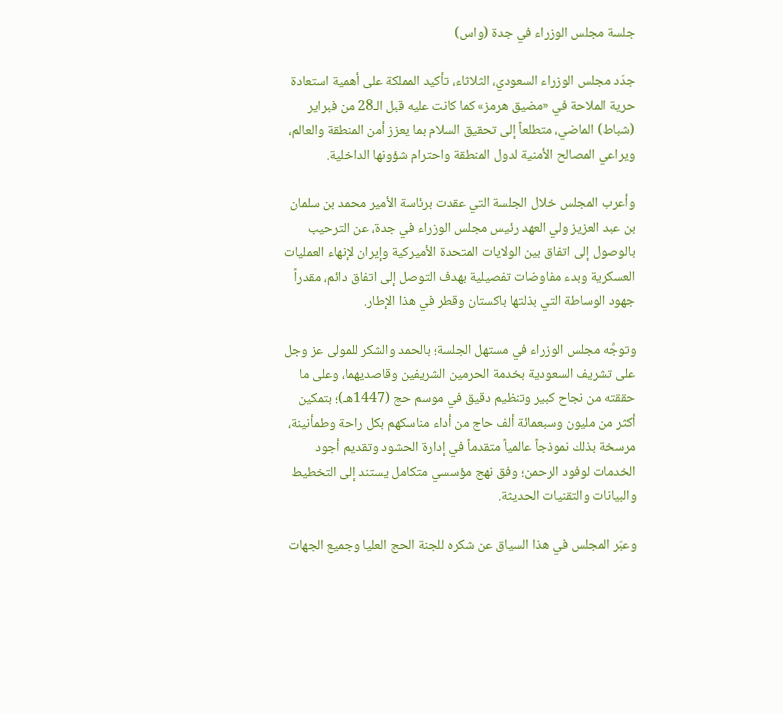جلسة مجلس الوزراء في جدة (واس)

جدّد مجلس الوزراء السعودي، الثلاثاء، تأكيد المملكة على أهمية استعادة حرية الملاحة في «مضيق هرمز» كما كانت عليه قبل الـ28 من فبراير (شباط) الماضي، متطلعاً إلى تحقيق السلام بما يعزز أمن المنطقة والعالم، ويراعي المصالح الأمنية لدول المنطقة واحترام شؤونها الداخلية.

وأعرب المجلس خلال الجلسة التي عقدت برئاسة الأمير محمد بن سلمان بن عبد العزيز ولي العهد رئيس مجلس الوزراء في جدة، عن الترحيب بالوصول إلى اتفاق بين الولايات المتحدة الأميركية وإيران لإنهاء العمليات العسكرية وبدء مفاوضات تفصيلية بهدف التوصل إلى اتفاق دائم، مقدراً جهود الوساطة التي بذلتها باكستان وقطر في هذا الإطار.

وتوجَّه مجلس الوزراء في مستهل الجلسة؛ بالحمد والشكر للمولى عز وجل على تشريف السعودية بخدمة الحرمين الشريفين وقاصديهما، وعلى ما حققته من نجاح كبير وتنظيم دقيق في موسم حج (1447هـ)؛ بتمكين أكثر من مليون وسبعمائة ألف حاج من أداء مناسكهم بكل راحة وطمأنينة، مرسخة بذلك نموذجاً عالمياً متقدماً في إدارة الحشود وتقديم أجود الخدمات لوفود الرحمن؛ وفق نهج مؤسسي متكامل يستند إلى التخطيط والبيانات والتقنيات الحديثة.

وعبّر المجلس في هذا السياق عن شكره للجنة الحج العليا وجميع الجهات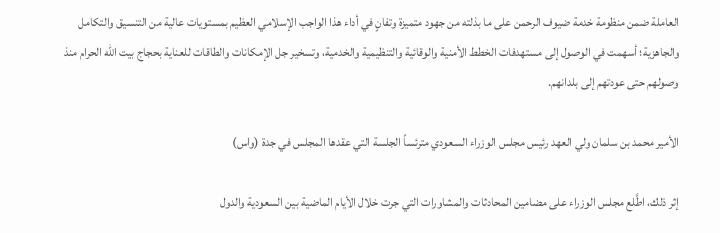العاملة ضمن منظومة خدمة ضيوف الرحمن على ما بذلته من جهود متميزة وتفانٍ في أداء هذا الواجب الإسلامي العظيم بمستويات عالية من التنسيق والتكامل والجاهزية؛ أسهمت في الوصول إلى مستهدفات الخطط الأمنية والوقائية والتنظيمية والخدمية، وتسخير جل الإمكانات والطاقات للعناية بحجاج بيت الله الحرام منذ وصولهم حتى عودتهم إلى بلدانهم.

الأمير محمد بن سلمان ولي العهد رئيس مجلس الوزراء السعودي مترئساً الجلسة التي عقدها المجلس في جدة (واس)

إثر ذلك، اطَّلع مجلس الوزراء على مضامين المحادثات والمشاورات التي جرت خلال الأيام الماضية بين السعودية والدول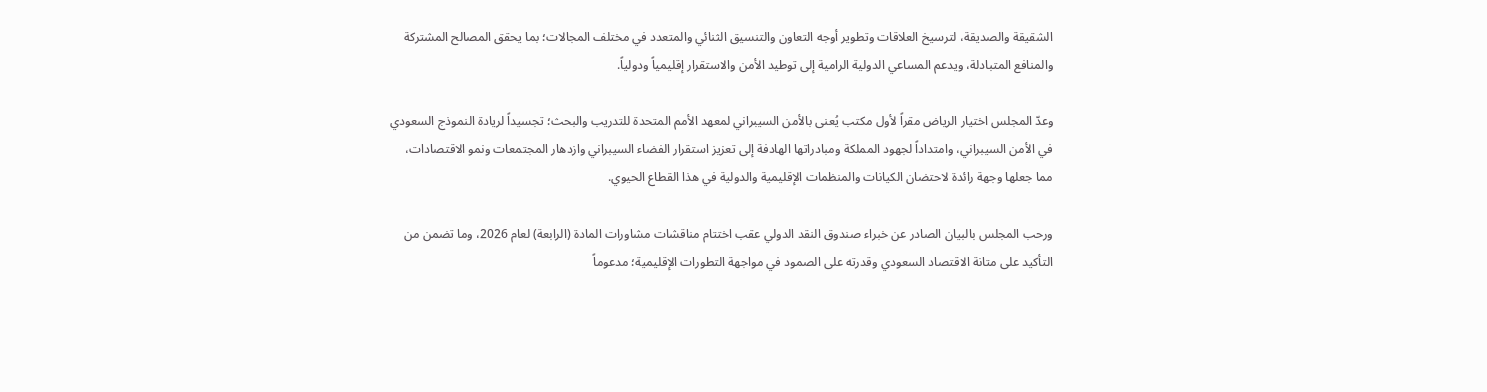الشقيقة والصديقة، لترسيخ العلاقات وتطوير أوجه التعاون والتنسيق الثنائي والمتعدد في مختلف المجالات؛ بما يحقق المصالح المشتركة والمنافع المتبادلة، ويدعم المساعي الدولية الرامية إلى توطيد الأمن والاستقرار إقليمياً ودولياً.

وعدّ المجلس اختيار الرياض مقراً لأول مكتب يُعنى بالأمن السيبراني لمعهد الأمم المتحدة للتدريب والبحث؛ تجسيداً لريادة النموذج السعودي في الأمن السيبراني، وامتداداً لجهود المملكة ومبادراتها الهادفة إلى تعزيز استقرار الفضاء السيبراني وازدهار المجتمعات ونمو الاقتصادات، مما جعلها وجهة رائدة لاحتضان الكيانات والمنظمات الإقليمية والدولية في هذا القطاع الحيوي.

ورحب المجلس بالبيان الصادر عن خبراء صندوق النقد الدولي عقب اختتام مناقشات مشاورات المادة (الرابعة) لعام 2026، وما تضمن من التأكيد على متانة الاقتصاد السعودي وقدرته على الصمود في مواجهة التطورات الإقليمية؛ مدعوماً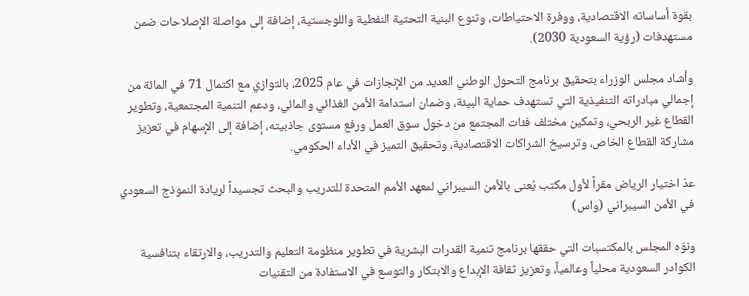بقوة أساساته الاقتصادية، ووفرة الاحتياطات، وتنوع البنية التحتية النفطية واللوجستية، إضافة إلى مواصلة الإصلاحات ضمن مستهدفات (رؤية السعودية 2030).

وأشاد مجلس الوزراء بتحقيق برنامج التحول الوطني العديد من الإنجازات في عام 2025، بالتوازي مع اكتمال 71 في المائة من إجمالي مبادراته التنفيذية التي تستهدف حماية البيئة، وضمان استدامة الأمن الغذائي والمائي، ودعم التنمية المجتمعية، وتطوير القطاع غير الربحي، وتمكين مختلف فئات المجتمع من دخول سوق العمل ورفع مستوى جاذبيته، إضافة إلى الإسهام في تعزيز مشاركة القطاع الخاص، وترسيخ الشراكات الاقتصادية، وتحقيق التميز في الأداء الحكومي.

عدّ اختيار الرياض مقراً لأول مكتب يُعنى بالأمن السيبراني لمعهد الأمم المتحدة للتدريب والبحث تجسيداً لريادة النموذج السعودي في الأمن السيبراني (واس)

ونوّه المجلس بالمكتسبات التي حققها برنامج تنمية القدرات البشرية في تطوير منظومة التعليم والتدريب، والارتقاء بتنافسية الكوادر السعودية محلياً وعالمياً، وتعزيز ثقافة الإبداع والابتكار والتوسع في الاستفادة من التقنيات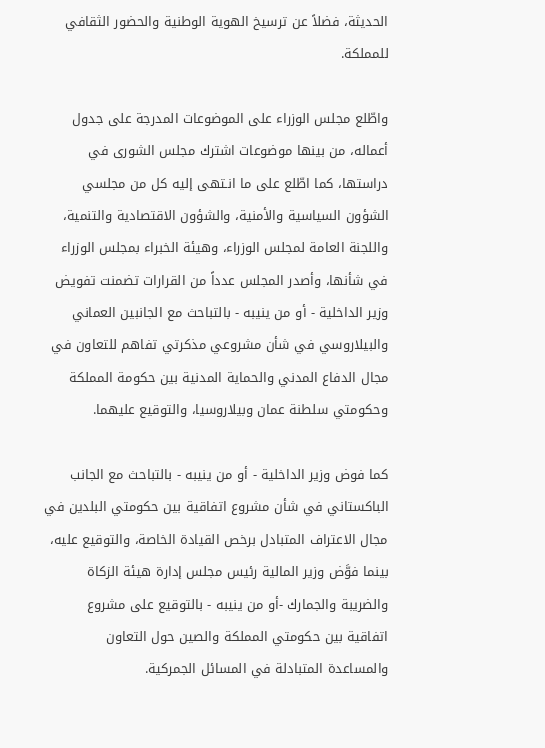الحديثة، فضلاً عن ترسيخ الهوية الوطنية والحضور الثقافي للمملكة.

واطّلع مجلس الوزراء على الموضوعات المدرجة على جدول أعماله، من بينها موضوعات اشترك مجلس الشورى في دراستها، كما اطّلع على ما انـتهى إليه كل من مجلسي الشؤون السياسية والأمنية، والشؤون الاقتصادية والتنمية، واللجنة العامة لمجلس الوزراء، وهيئة الخبراء بمجلس الوزراء في شأنها، وأصدر المجلس عدداً من القرارات تضمنت تفويض وزير الداخلية - أو من ينيبه - بالتباحث مع الجانبين العماني والبيلاروسي في شأن مشروعي مذكرتي تفاهم للتعاون في مجال الدفاع المدني والحماية المدنية بين حكومة المملكة وحكومتي سلطنة عمان وبيلاروسيا، والتوقيع عليهما.

كما فوض وزير الداخلية - أو من ينيبه - بالتباحث مع الجانب الباكستاني في شأن مشروع اتفاقية بين حكومتي البلدين في مجال الاعتراف المتبادل برخص القيادة الخاصة، والتوقيع عليه، بينما فوَّض وزير المالية رئيس مجلس إدارة هيئة الزكاة والضريبة والجمارك -أو من ينيبه - بالتوقيع على مشروع اتفاقية بين حكومتي المملكة والصين حول التعاون والمساعدة المتبادلة في المسائل الجمركية.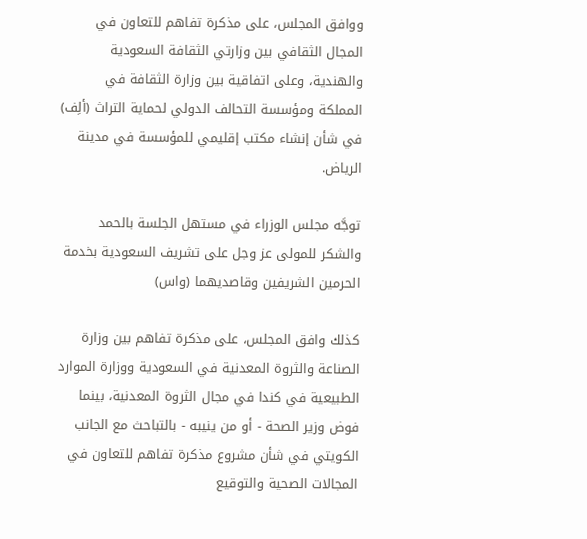ووافق المجلس، على مذكرة تفاهم للتعاون في المجال الثقافي بين وزارتي الثقافة السعودية والهندية، وعلى اتفاقية بين وزارة الثقافة في المملكة ومؤسسة التحالف الدولي لحماية التراث (ألِف) في شأن إنشاء مكتب إقليمي للمؤسسة في مدينة الرياض.

توجَّه مجلس الوزراء في مستهل الجلسة بالحمد والشكر للمولى عز وجل على تشريف السعودية بخدمة الحرمين الشريفين وقاصديهما (واس)

كذلك وافق المجلس، على مذكرة تفاهم بين وزارة الصناعة والثروة المعدنية في السعودية ووزارة الموارد الطبيعية في كندا في مجال الثروة المعدنية، بينما فوض وزير الصحة - أو من ينيبه - بالتباحث مع الجانب الكويتي في شأن مشروع مذكرة تفاهم للتعاون في المجالات الصحية والتوقيع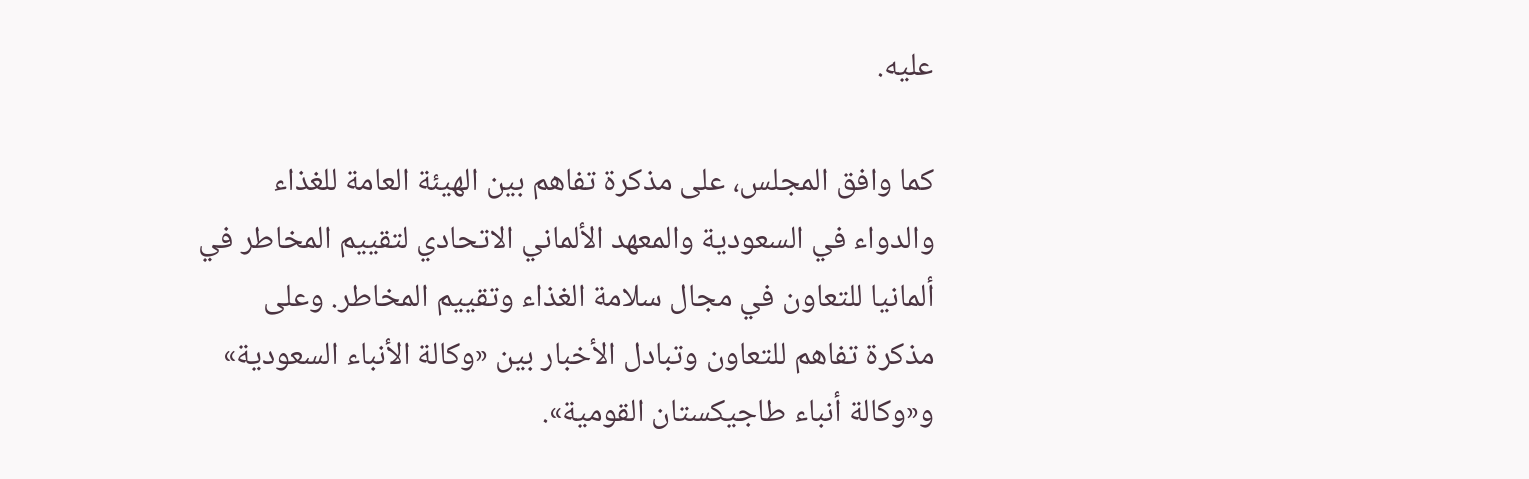عليه.

كما وافق المجلس، على مذكرة تفاهم بين الهيئة العامة للغذاء والدواء في السعودية والمعهد الألماني الاتحادي لتقييم المخاطر في ألمانيا للتعاون في مجال سلامة الغذاء وتقييم المخاطر. وعلى مذكرة تفاهم للتعاون وتبادل الأخبار بين «وكالة الأنباء السعودية» و«وكالة أنباء طاجيكستان القومية».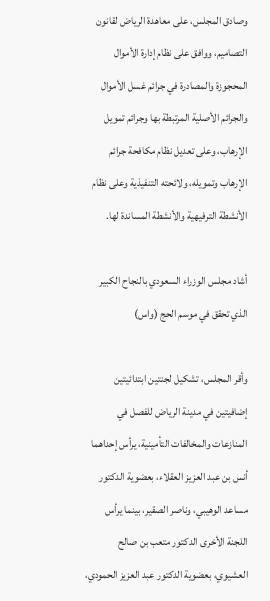وصادق المجلس، على معاهدة الرياض لقانون التصاميم، ووافق على نظام إدارة الأموال المحجوزة والمصادرة في جرائم غسل الأموال والجرائم الأصلية المرتبطة بها وجرائم تمويل الإرهاب، وعلى تعديل نظام مكافحة جرائم الإرهاب وتمويله، ولائحته التنفيذية وعلى نظام الأنشطة الترفيهية والأنشطة المساندة لها.

أشاد مجلس الوزراء السعودي بالنجاح الكبير الذي تحقق في موسم الحج (واس)

وأقر المجلس، تشكيل لجنتين ابتدائيتين إضافيتين في مدينة الرياض للفصل في المنازعات والمخالفات التأمينية، يرأس إحداهما أنس بن عبد العزيز العقلاء، بعضوية الدكتور مساعد الوهيبي، وناصر الصقير، بينما يرأس اللجنة الأخرى الدكتور متعب بن صالح العشيوي، بعضوية الدكتور عبد العزيز الحمودي،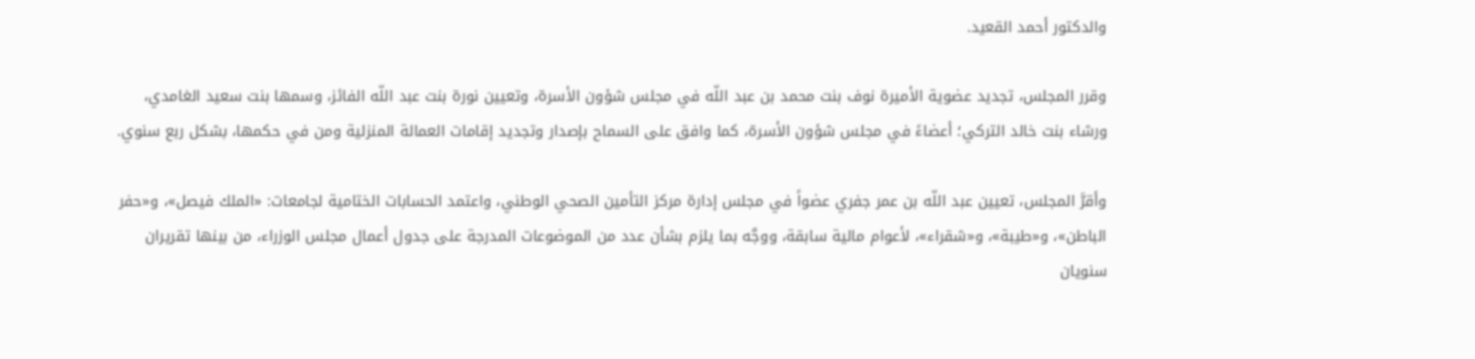والدكتور أحمد القعيد.

وقرر المجلس، تجديد عضوية الأميرة نوف بنت محمد بن عبد اللّه في مجلس شؤون الأسرة، وتعيين نورة بنت عبد اللّه الفائز، وسمها بنت سعيد الغامدي، ورشاء بنت خالد التركي؛ أعضاءً في مجلس شؤون الأسرة، كما وافق على السماح بإصدار وتجديد إقامات العمالة المنزلية ومن في حكمها، بشكل ربع سنوي.

وأقرَّ المجلس، تعيين عبد اللّه بن عمر جفري عضواً في مجلس إدارة مركز التأمين الصحي الوطني، واعتمد الحسابات الختامية لجامعات: «الملك فيصل»، و«حفر الباطن»، و«طيبة»، و«شقراء»، لأعوام مالية سابقة، ووجَّه بما يلزم بشأن عدد من الموضوعات المدرجة على جدول أعمال مجلس الوزراء، من بينها تقريران سنويان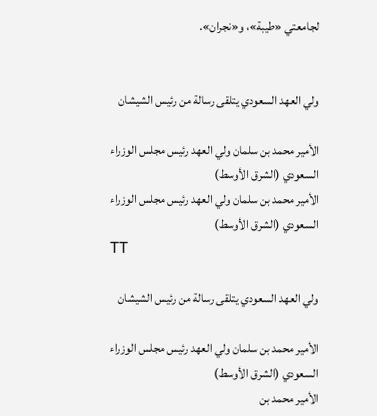لجامعتي «طيبة»، و«نجران».


ولي العهد السعودي يتلقى رسالة من رئيس الشيشان

الأمير محمد بن سلمان ولي العهد رئيس مجلس الوزراء السعودي (الشرق الأوسط)
الأمير محمد بن سلمان ولي العهد رئيس مجلس الوزراء السعودي (الشرق الأوسط)
TT

ولي العهد السعودي يتلقى رسالة من رئيس الشيشان

الأمير محمد بن سلمان ولي العهد رئيس مجلس الوزراء السعودي (الشرق الأوسط)
الأمير محمد بن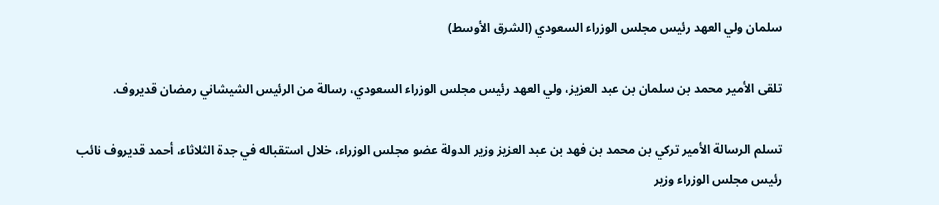سلمان ولي العهد رئيس مجلس الوزراء السعودي (الشرق الأوسط)

تلقى الأمير محمد بن سلمان بن عبد العزيز، ولي العهد رئيس مجلس الوزراء السعودي، رسالة من الرئيس الشيشاني رمضان قديروف.

تسلم الرسالة الأمير تركي بن محمد بن فهد بن عبد العزيز وزير الدولة عضو مجلس الوزراء، خلال استقباله في جدة الثلاثاء، أحمد قديروف نائب رئيس مجلس الوزراء وزير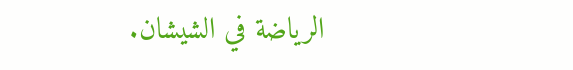الرياضة في الشيشان.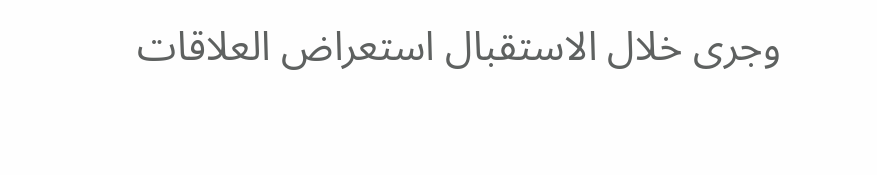وجرى خلال الاستقبال استعراض العلاقات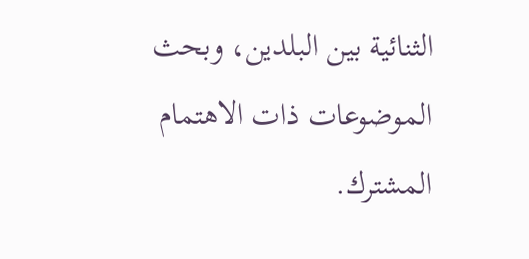الثنائية بين البلدين، وبحث الموضوعات ذات الاهتمام المشترك.